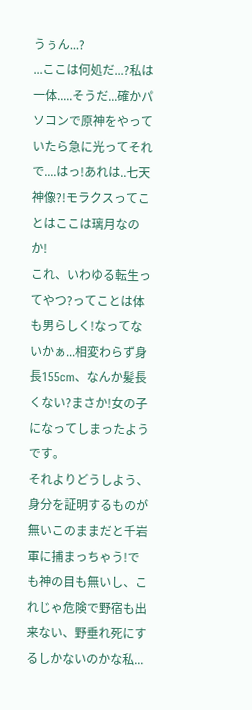うぅん...?
...ここは何処だ...?私は一体.....そうだ...確かパソコンで原神をやっていたら急に光ってそれで....はっ!あれは..七天神像?!モラクスってことはここは璃月なのか!
これ、いわゆる転生ってやつ?ってことは体も男らしく!なってないかぁ...相変わらず身長155cm、なんか髪長くない?まさか!女の子になってしまったようです。
それよりどうしよう、身分を証明するものが無いこのままだと千岩軍に捕まっちゃう!でも神の目も無いし、これじゃ危険で野宿も出来ない、野垂れ死にするしかないのかな私...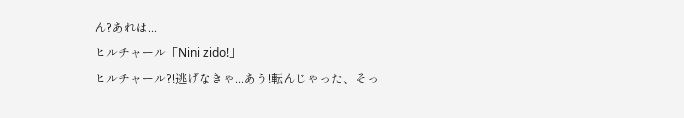ん?あれは...
ヒルチャール「Nini zido!」
ヒルチャール?!逃げなきゃ...あう!転んじゃった、そっ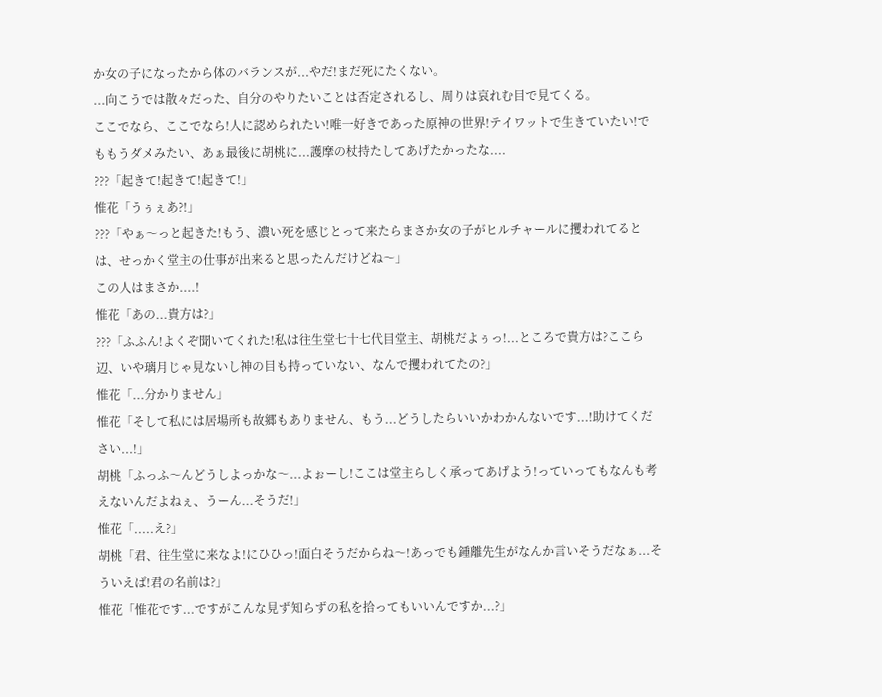か女の子になったから体のバランスが...やだ!まだ死にたくない。
...向こうでは散々だった、自分のやりたいことは否定されるし、周りは哀れむ目で見てくる。
ここでなら、ここでなら!人に認められたい!唯一好きであった原神の世界!テイワットで生きていたい!でももうダメみたい、あぁ最後に胡桃に...護摩の杖持たしてあげたかったな....
???「起きて!起きて!起きて!」
惟花「うぅぇあ?!」
???「やぁ〜っと起きた!もう、濃い死を感じとって来たらまさか女の子がヒルチャールに攫われてるとは、せっかく堂主の仕事が出来ると思ったんだけどね〜」
この人はまさか....!
惟花「あの...貴方は?」
???「ふふん!よくぞ聞いてくれた!私は往生堂七十七代目堂主、胡桃だよぅっ!...ところで貴方は?ここら辺、いや璃月じゃ見ないし神の目も持っていない、なんで攫われてたの?」
惟花「...分かりません」
惟花「そして私には居場所も故郷もありません、もう...どうしたらいいかわかんないです...!助けてください...!」
胡桃「ふっふ〜んどうしよっかな〜...よぉーし!ここは堂主らしく承ってあげよう!っていってもなんも考えないんだよねぇ、うーん...そうだ!」
惟花「.....え?」
胡桃「君、往生堂に来なよ!にひひっ!面白そうだからね〜!あっでも鍾離先生がなんか言いそうだなぁ...そういえば!君の名前は?」
惟花「惟花です...ですがこんな見ず知らずの私を拾ってもいいんですか...?」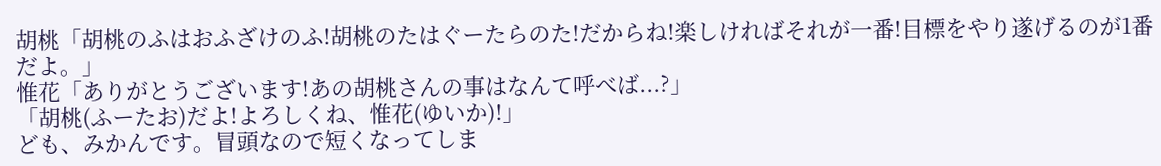胡桃「胡桃のふはおふざけのふ!胡桃のたはぐーたらのた!だからね!楽しければそれが一番!目標をやり遂げるのが1番だよ。」
惟花「ありがとうございます!あの胡桃さんの事はなんて呼べば...?」
「胡桃(ふーたお)だよ!よろしくね、惟花(ゆいか)!」
ども、みかんです。冒頭なので短くなってしま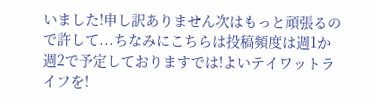いました!申し訳ありません次はもっと頑張るので許して...ちなみにこちらは投稿頻度は週1か週2で予定しておりますでは!よいテイワットライフを!